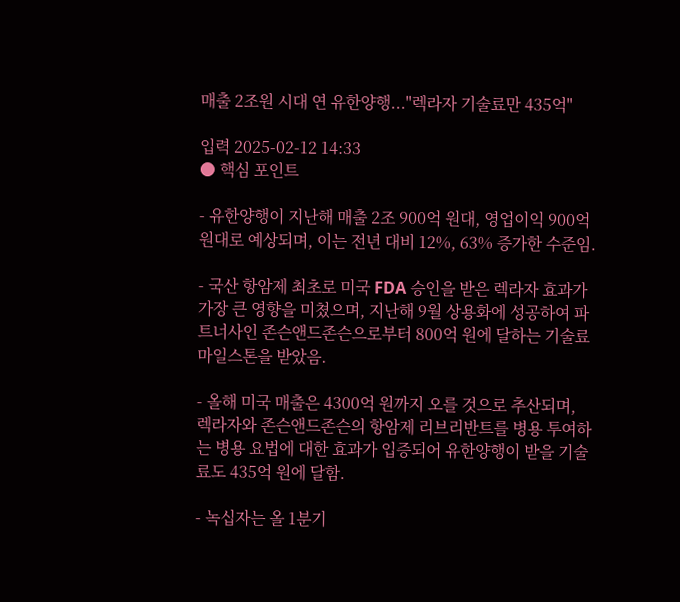매출 2조원 시대 연 유한양행..."렉라자 기술료만 435억"

입력 2025-02-12 14:33
● 핵심 포인트

- 유한양행이 지난해 매출 2조 900억 원대, 영업이익 900억 원대로 예상되며, 이는 전년 대비 12%, 63% 증가한 수준임.

- 국산 항암제 최초로 미국 FDA 승인을 받은 렉라자 효과가 가장 큰 영향을 미쳤으며, 지난해 9월 상용화에 성공하여 파트너사인 존슨앤드존슨으로부터 800억 원에 달하는 기술료 마일스톤을 받았음.

- 올해 미국 매출은 4300억 원까지 오를 것으로 추산되며, 렉라자와 존슨앤드존슨의 항암제 리브리반트를 병용 투여하는 병용 요법에 대한 효과가 입증되어 유한양행이 받을 기술료도 435억 원에 달함.

- 녹십자는 올 1분기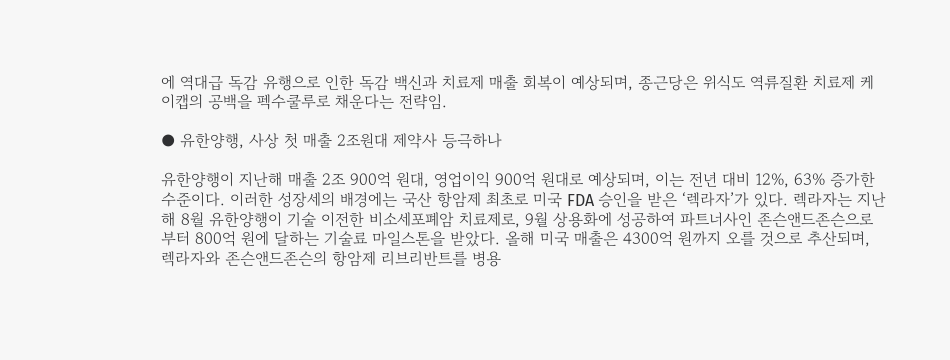에 역대급 독감 유행으로 인한 독감 백신과 치료제 매출 회복이 예상되며, 종근당은 위식도 역류질환 치료제 케이캡의 공백을 펙수쿨루로 채운다는 전략임.

● 유한양행, 사상 첫 매출 2조원대 제약사 등극하나

유한양행이 지난해 매출 2조 900억 원대, 영업이익 900억 원대로 예상되며, 이는 전년 대비 12%, 63% 증가한 수준이다. 이러한 성장세의 배경에는 국산 항암제 최초로 미국 FDA 승인을 받은 ‘렉라자’가 있다. 렉라자는 지난해 8월 유한양행이 기술 이전한 비소세포폐암 치료제로, 9월 상용화에 성공하여 파트너사인 존슨앤드존슨으로부터 800억 원에 달하는 기술료 마일스톤을 받았다. 올해 미국 매출은 4300억 원까지 오를 것으로 추산되며, 렉라자와 존슨앤드존슨의 항암제 리브리반트를 병용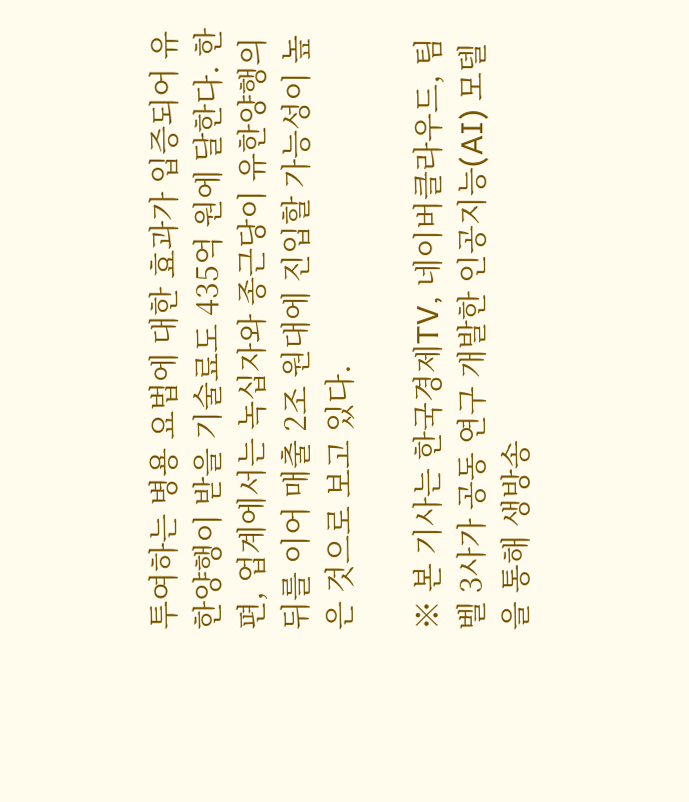투여하는 병용 요법에 대한 효과가 입증되어 유한양행이 받을 기술료도 435억 원에 달한다. 한편, 업계에서는 녹십자와 종근당이 유한양행의 뒤를 이어 매출 2조 원대에 진입할 가능성이 높은 것으로 보고 있다.

※ 본 기사는 한국경제TV, 네이버클라우드, 팀벨 3사가 공동 연구 개발한 인공지능(AI) 모델을 통해 생방송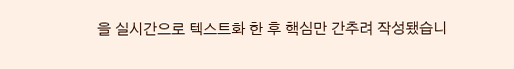을 실시간으로 텍스트화 한 후 핵심만 간추려 작성됐습니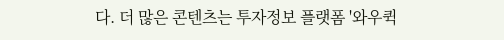다. 더 많은 콘텐츠는 투자정보 플랫폼 '와우퀵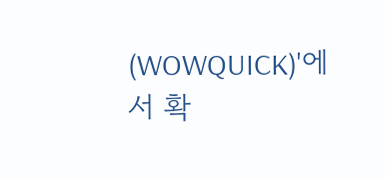(WOWQUICK)'에서 확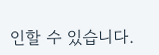인할 수 있습니다.